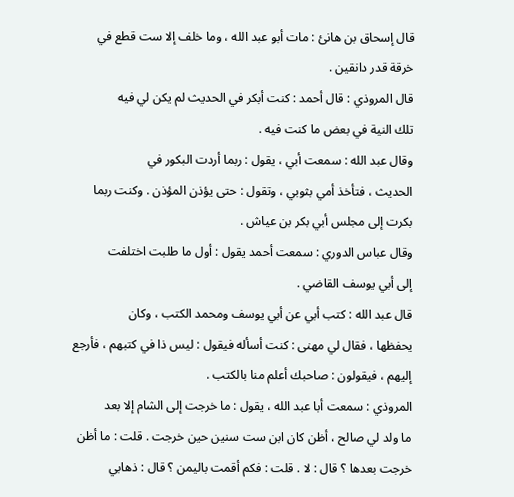قال إسحاق بن هانئ : مات أبو عبد الله ، وما خلف إلا ست قطع في
خرقة قدر دانقين .
قال المروذي : قال أحمد : كنت أبكر في الحديث لم يكن لي فيه
تلك النية في بعض ما كنت فيه .
وقال عبد الله : سمعت أبي ، يقول : ربما أردت البكور في
الحديث ، فتأخذ أمي بثوبي ، وتقول : حتى يؤذن المؤذن . وكنت ربما
بكرت إلى مجلس أبي بكر بن عياش .
وقال عباس الدوري : سمعت أحمد يقول : أول ما طلبت اختلفت
إلى أبي يوسف القاضي .
قال عبد الله : كتب أبي عن أبي يوسف ومحمد الكتب ، وكان
يحفظها ، فقال لي مهنى : كنت أسأله فيقول : ليس ذا في كتبهم ، فأرجع
إليهم ، فيقولون : صاحبك أعلم منا بالكتب .
المروذي : سمعت أبا عبد الله ، يقول : ما خرجت إلى الشام إلا بعد
ما ولد لي صالح ، أظن كان ابن ست سنين حين خرجت . قلت : ما أظن
خرجت بعدها ؟ قال : لا . قلت : فكم أقمت باليمن ؟ قال : ذهابي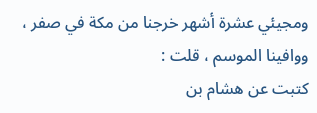ومجيئي عشرة أشهر خرجنا من مكة في صفر ، ووافينا الموسم ، قلت :
كتبت عن هشام بن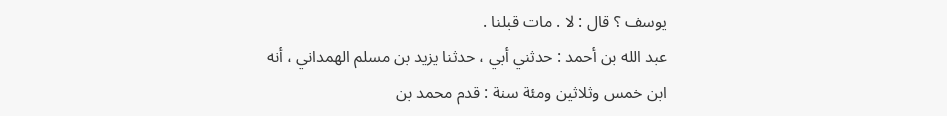يوسف ؟ قال : لا . مات قبلنا .
عبد الله بن أحمد : حدثني أبي ، حدثنا يزيد بن مسلم الهمداني ، أنه
ابن خمس وثلاثين ومئة سنة : قدم محمد بن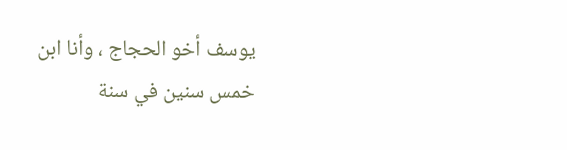يوسف أخو الحجاج ، وأنا ابن
خمس سنين في سنة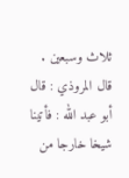ثلاث وسبعين .
قال المروذي : قال أبو عبد الله : فأتينا شيخا خارجا من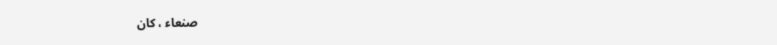صنعاء ، كان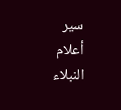سير أعلام النبلاء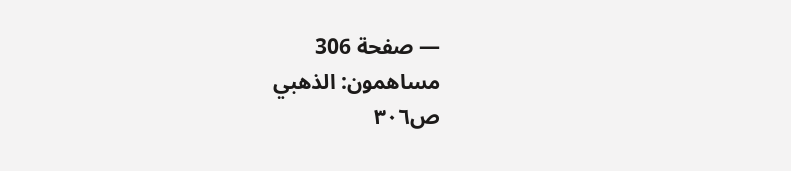— صفحة 306
مساهمون: الذهبي
ص٣٠٦